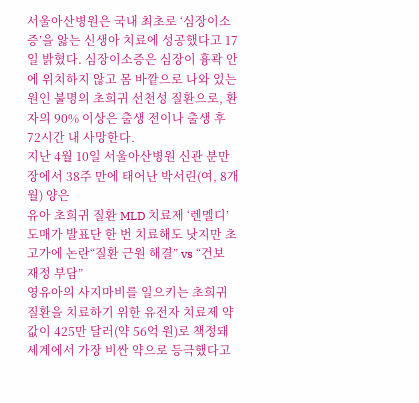서울아산병원은 국내 최초로 ‘심장이소증’을 앓는 신생아 치료에 성공했다고 17일 밝혔다. 심장이소증은 심장이 흉곽 안에 위치하지 않고 몸 바깥으로 나와 있는 원인 불명의 초희귀 선천성 질환으로, 환자의 90% 이상은 출생 전이나 출생 후 72시간 내 사망한다.
지난 4월 10일 서울아산병원 신관 분만장에서 38주 만에 태어난 박서린(여, 8개월) 양은
유아 초희귀 질환 MLD 치료제 ‘렌멜디’ 도매가 발표단 한 번 치료해도 낫지만 초고가에 논란“질환 근원 해결” vs “건보 재정 부담”
영유아의 사지마비를 일으키는 초희귀 질환을 치료하기 위한 유전자 치료제 약값이 425만 달러(약 56억 원)로 책정돼 세계에서 가장 비싼 약으로 등극했다고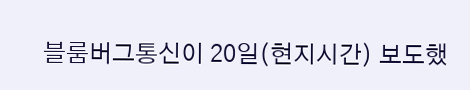블룸버그통신이 20일(현지시간) 보도했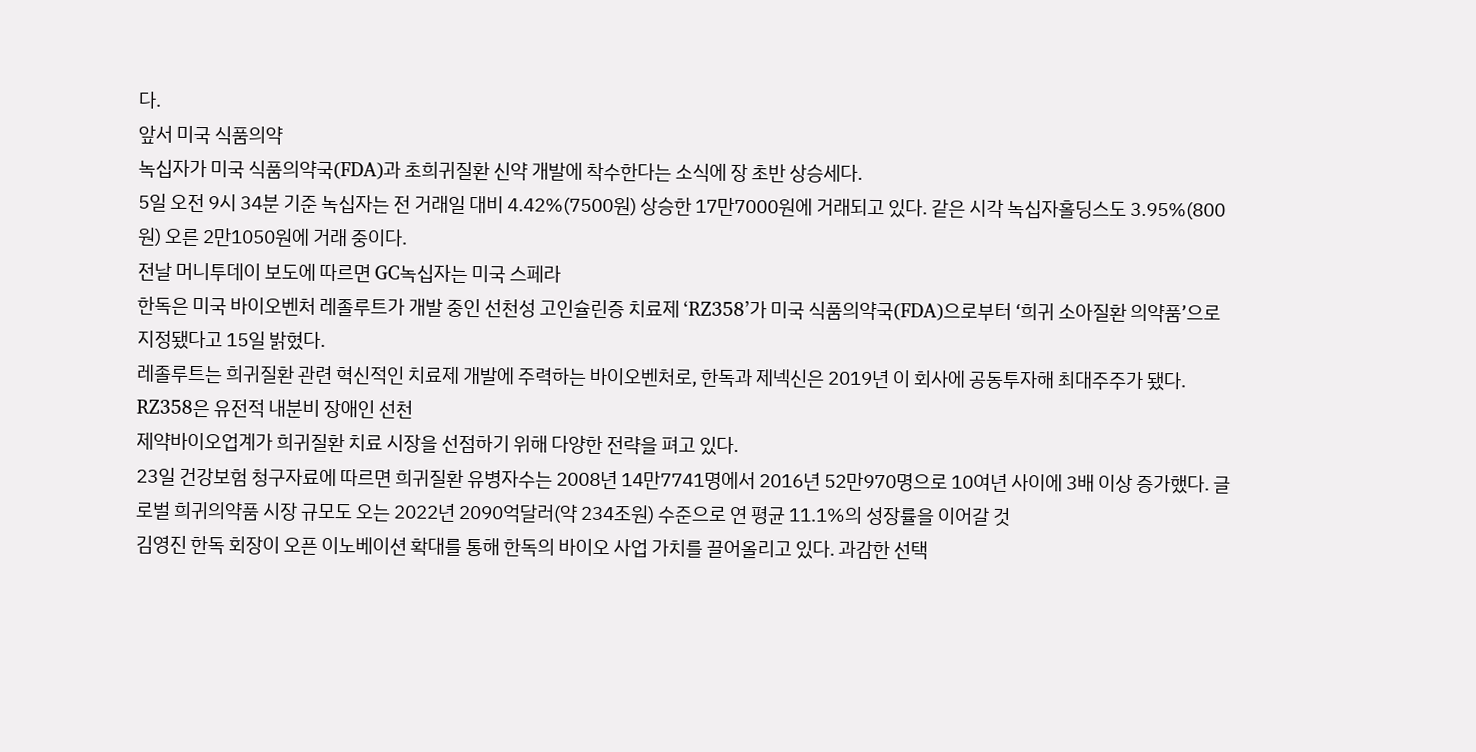다.
앞서 미국 식품의약
녹십자가 미국 식품의약국(FDA)과 초희귀질환 신약 개발에 착수한다는 소식에 장 초반 상승세다.
5일 오전 9시 34분 기준 녹십자는 전 거래일 대비 4.42%(7500원) 상승한 17만7000원에 거래되고 있다. 같은 시각 녹십자홀딩스도 3.95%(800원) 오른 2만1050원에 거래 중이다.
전날 머니투데이 보도에 따르면 GC녹십자는 미국 스페라
한독은 미국 바이오벤처 레졸루트가 개발 중인 선천성 고인슐린증 치료제 ‘RZ358’가 미국 식품의약국(FDA)으로부터 ‘희귀 소아질환 의약품’으로 지정됐다고 15일 밝혔다.
레졸루트는 희귀질환 관련 혁신적인 치료제 개발에 주력하는 바이오벤처로, 한독과 제넥신은 2019년 이 회사에 공동투자해 최대주주가 됐다.
RZ358은 유전적 내분비 장애인 선천
제약바이오업계가 희귀질환 치료 시장을 선점하기 위해 다양한 전략을 펴고 있다.
23일 건강보험 청구자료에 따르면 희귀질환 유병자수는 2008년 14만7741명에서 2016년 52만970명으로 10여년 사이에 3배 이상 증가했다. 글로벌 희귀의약품 시장 규모도 오는 2022년 2090억달러(약 234조원) 수준으로 연 평균 11.1%의 성장률을 이어갈 것
김영진 한독 회장이 오픈 이노베이션 확대를 통해 한독의 바이오 사업 가치를 끌어올리고 있다. 과감한 선택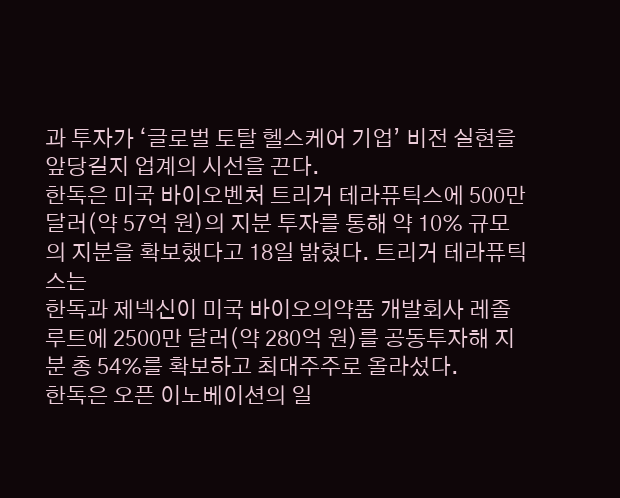과 투자가 ‘글로벌 토탈 헬스케어 기업’ 비전 실현을 앞당길지 업계의 시선을 끈다.
한독은 미국 바이오벤처 트리거 테라퓨틱스에 500만 달러(약 57억 원)의 지분 투자를 통해 약 10% 규모의 지분을 확보했다고 18일 밝혔다. 트리거 테라퓨틱스는
한독과 제넥신이 미국 바이오의약품 개발회사 레졸루트에 2500만 달러(약 280억 원)를 공동투자해 지분 총 54%를 확보하고 최대주주로 올라섰다.
한독은 오픈 이노베이션의 일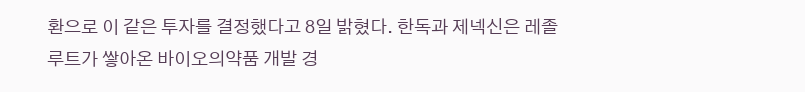환으로 이 같은 투자를 결정했다고 8일 밝혔다. 한독과 제넥신은 레졸루트가 쌓아온 바이오의약품 개발 경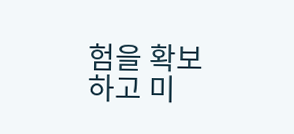험을 확보하고 미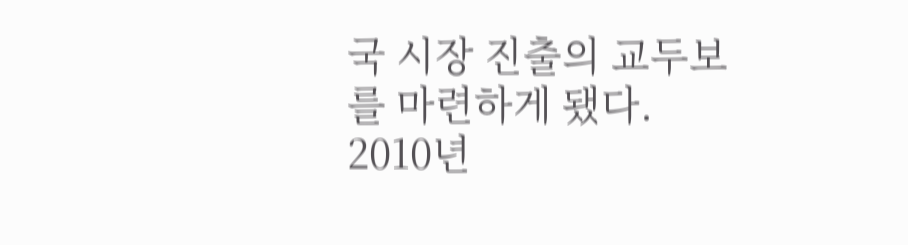국 시장 진출의 교두보를 마련하게 됐다.
2010년